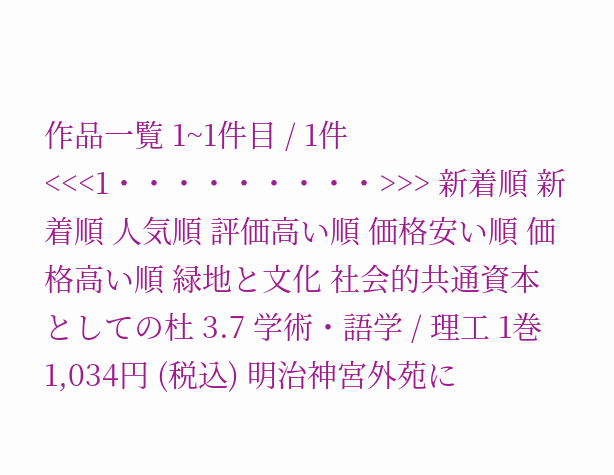作品一覧 1~1件目 / 1件<<<1・・・・・・・・・>>> 新着順 新着順 人気順 評価高い順 価格安い順 価格高い順 緑地と文化 社会的共通資本としての杜 3.7 学術・語学 / 理工 1巻1,034円 (税込) 明治神宮外苑に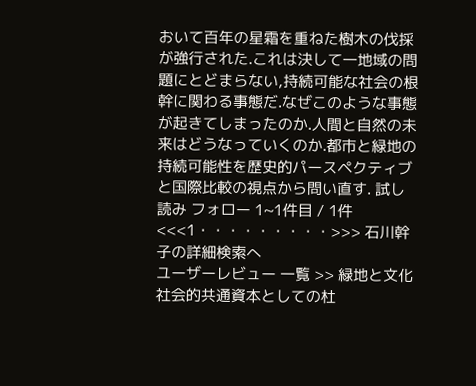おいて百年の星霜を重ねた樹木の伐採が強行された.これは決して一地域の問題にとどまらない,持続可能な社会の根幹に関わる事態だ.なぜこのような事態が起きてしまったのか.人間と自然の未来はどうなっていくのか.都市と緑地の持続可能性を歴史的パースペクティブと国際比較の視点から問い直す. 試し読み フォロー 1~1件目 / 1件<<<1・・・・・・・・・>>> 石川幹子の詳細検索へ
ユーザーレビュー 一覧 >> 緑地と文化 社会的共通資本としての杜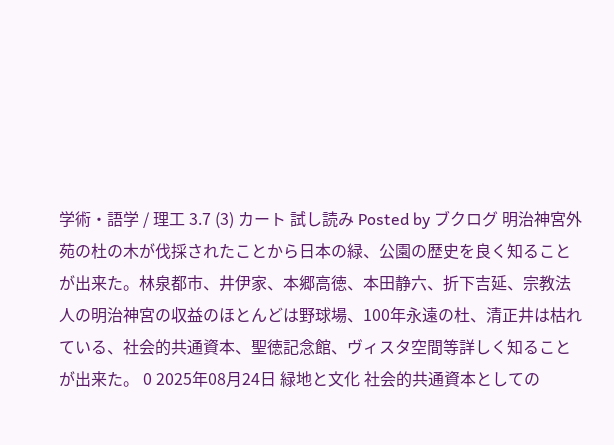学術・語学 / 理工 3.7 (3) カート 試し読み Posted by ブクログ 明治神宮外苑の杜の木が伐採されたことから日本の緑、公園の歴史を良く知ることが出来た。林泉都市、井伊家、本郷高徳、本田静六、折下吉延、宗教法人の明治神宮の収益のほとんどは野球場、100年永遠の杜、清正井は枯れている、社会的共通資本、聖徳記念館、ヴィスタ空間等詳しく知ることが出来た。 0 2025年08月24日 緑地と文化 社会的共通資本としての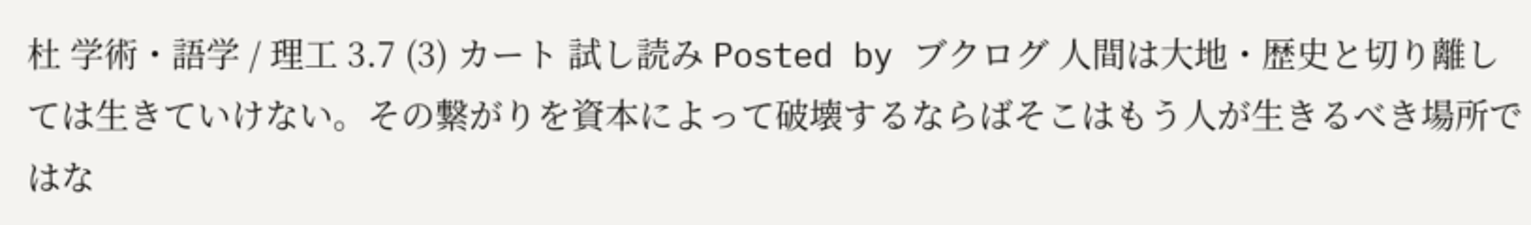杜 学術・語学 / 理工 3.7 (3) カート 試し読み Posted by ブクログ 人間は大地・歴史と切り離しては生きていけない。その繋がりを資本によって破壊するならばそこはもう人が生きるべき場所ではな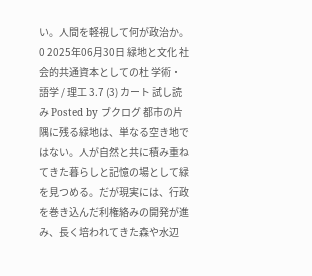い。人間を軽視して何が政治か。 0 2025年06月30日 緑地と文化 社会的共通資本としての杜 学術・語学 / 理工 3.7 (3) カート 試し読み Posted by ブクログ 都市の片隅に残る緑地は、単なる空き地ではない。人が自然と共に積み重ねてきた暮らしと記憶の場として緑を見つめる。だが現実には、行政を巻き込んだ利権絡みの開発が進み、長く培われてきた森や水辺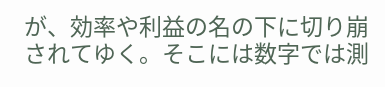が、効率や利益の名の下に切り崩されてゆく。そこには数字では測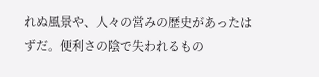れぬ風景や、人々の営みの歴史があったはずだ。便利さの陰で失われるもの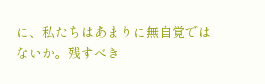に、私たちはあまりに無自覚ではないか。残すべき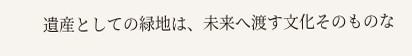遺産としての緑地は、未来へ渡す文化そのものな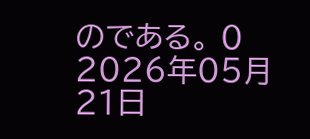のである。 0 2026年05月21日